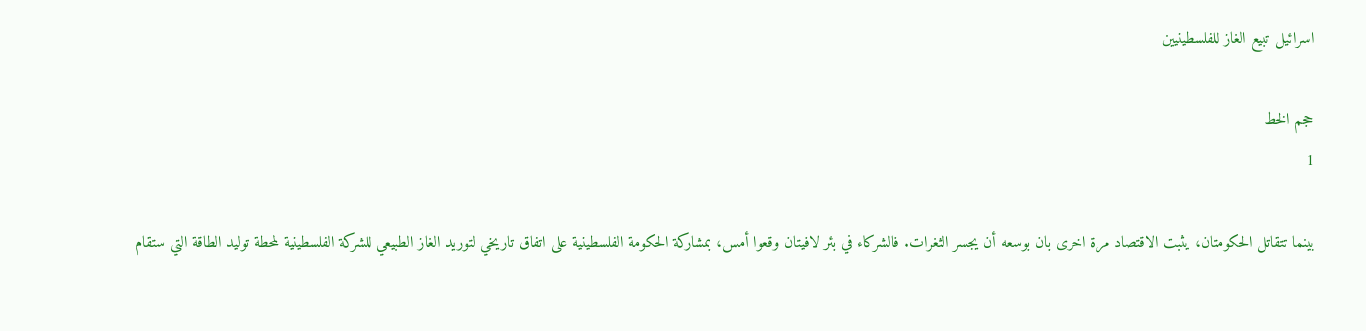اسرائيل تبيع الغاز للفلسطينيين

حجم الخط
1

بينما تتقاتل الحكومتان، يثبت الاقتصاد مرة اخرى بان بوسعه أن يجسر الثغرات. فالشركاء في بئر لافيتان وقعوا أمس، بمشاركة الحكومة الفلسطينية على اتفاق تاريخي لتوريد الغاز الطبيعي للشركة الفلسطينية لمحطة توليد الطاقة التي ستقام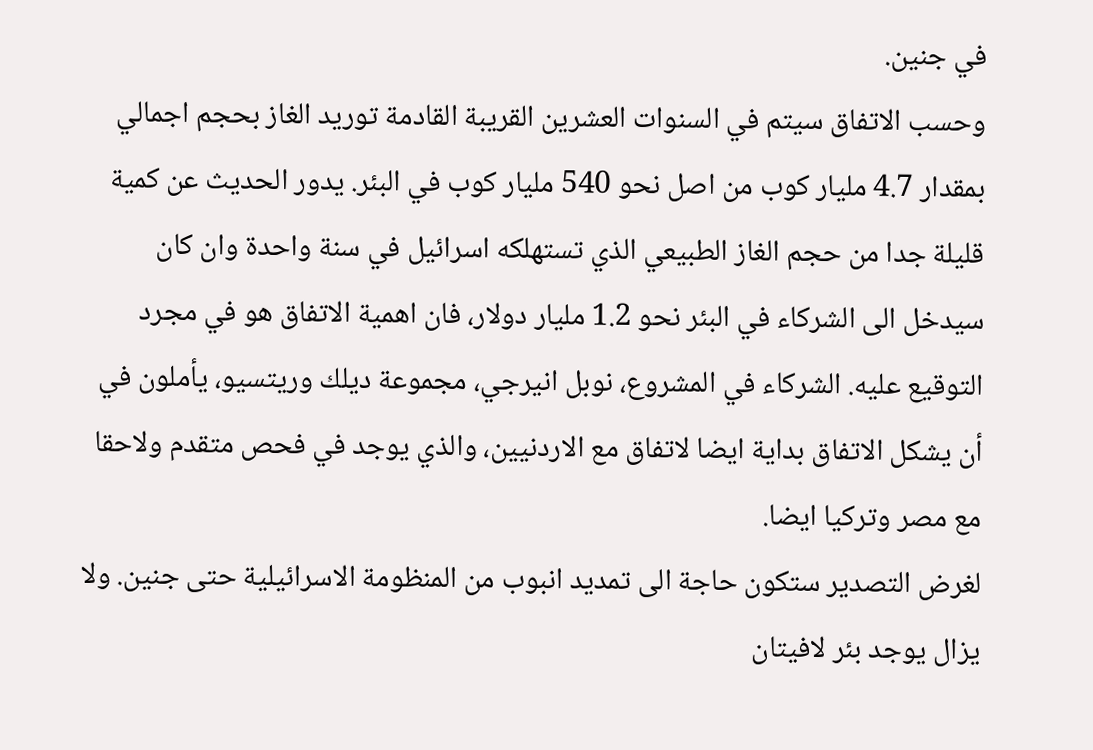في جنين.
وحسب الاتفاق سيتم في السنوات العشرين القريبة القادمة توريد الغاز بحجم اجمالي بمقدار 4.7 مليار كوب من اصل نحو 540 مليار كوب في البئر. يدور الحديث عن كمية قليلة جدا من حجم الغاز الطبيعي الذي تستهلكه اسرائيل في سنة واحدة وان كان سيدخل الى الشركاء في البئر نحو 1.2 مليار دولار، فان اهمية الاتفاق هو في مجرد التوقيع عليه. الشركاء في المشروع، نوبل انيرجي، مجموعة ديلك وريتسيو، يأملون في أن يشكل الاتفاق بداية ايضا لاتفاق مع الاردنيين، والذي يوجد في فحص متقدم ولاحقا مع مصر وتركيا ايضا.
لغرض التصدير ستكون حاجة الى تمديد انبوب من المنظومة الاسرائيلية حتى جنين. ولا يزال يوجد بئر لافيتان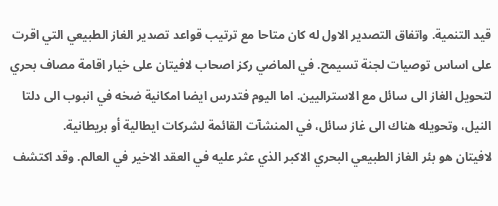قيد التنمية. واتفاق التصدير الاول له كان متاحا مع ترتيب قواعد تصدير الغاز الطبيعي التي اقرت على اساس توصيات لجنة تسيمح. في الماضي ركز اصحاب لافيتان على خيار اقامة مصاف بحري لتحويل الغاز الى سائل مع الاستراليين. اما اليوم فتدرس ايضا امكانية ضخه في انبوب الى دلتا النيل، وتحويله هناك الى غاز سائل، في المنشآت القائمة لشركات ايطالية أو بريطانية.
لافيتان هو بئر الغاز الطبيعي البحري الاكبر الذي عثر عليه في العقد الاخير في العالم. وقد اكتشف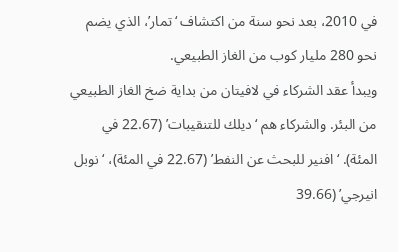في 2010، بعد نحو سنة من اكتشاف ‘تمار’، الذي يضم نحو 280 مليار كوب من الغاز الطبيعي.
ويبدأ عقد الشركاء في لافيتان من بداية ضخ الغاز الطبيعي من البئر. والشركاء هم ‘ديلك للتنقيبات’ (22.67 في المئة). ‘افنير للبحث عن النفط’ (22.67 في المئة)، ‘نوبل انيرجي’ (39.66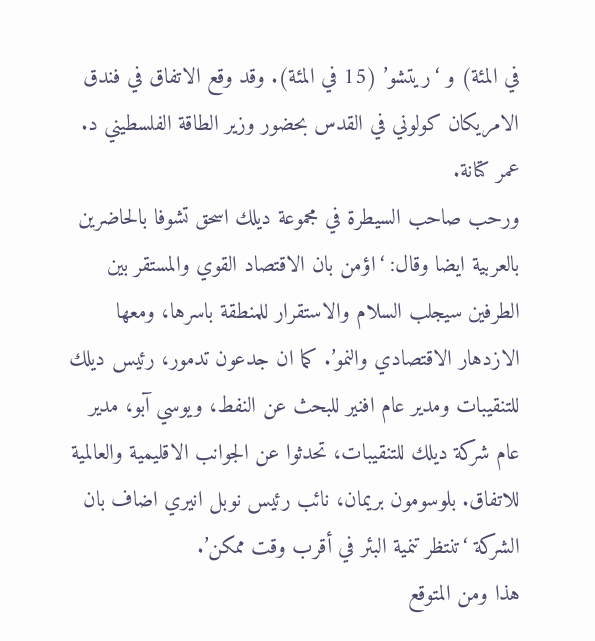في المئة) و ‘ريتشو’ (15 في المئة). وقد وقع الاتفاق في فندق الامريكان كولوني في القدس بحضور وزير الطاقة الفلسطيني د. عمر كتانة.
ورحب صاحب السيطرة في مجموعة ديلك اسحق تشوفا بالحاضرين بالعربية ايضا وقال: ‘اؤمن بان الاقتصاد القوي والمستقر بين الطرفين سيجلب السلام والاستقرار للمنطقة باسرها، ومعها الازدهار الاقتصادي والنمو’. كما ان جدعون تدمور، رئيس ديلك للتنقيبات ومدير عام افنير للبحث عن النفط، ويوسي آبو، مدير عام شركة ديلك للتنقيبات، تحدثوا عن الجوانب الاقليمية والعالمية للاتفاق. بلوسومون بريمان، نائب رئيس نوبل انيري اضاف بان الشركة ‘تنتظر تنمية البئر في أقرب وقت ممكن’.
هذا ومن المتوقع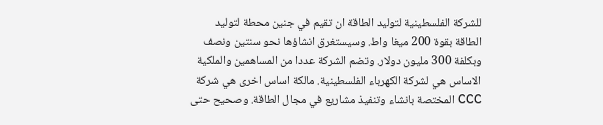للشركة الفلسطينية لتوليد الطاقة ان تقيم في جنين محطة لتوليد الطاقة بقوة 200 ميغا واط. وسيستغرق انشاؤها نحو سنتين ونصف وبكلفة 300 مليون دولار. وتضم الشركة عددا من المساهمين والملكية الاساس هي لشركة الكهرباء الفلسطينية. مالكة اساس اخرى هي شركة CCC المختصة بانشاء وتنفيذ مشاريع في مجال الطاقة. وصحيح حتى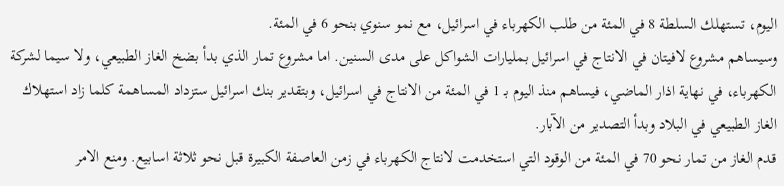اليوم، تستهلك السلطة 8 في المئة من طلب الكهرباء في اسرائيل، مع نمو سنوي بنحو 6 في المئة.
وسيساهم مشروع لافيتان في الانتاج في اسرائيل بمليارات الشواكل على مدى السنين. اما مشروع تمار الذي بدأ بضخ الغاز الطبيعي، ولا سيما لشركة الكهرباء، في نهاية اذار الماضي، فيساهم منذ اليوم بـ 1 في المئة من الانتاج في اسرائيل، وبتقدير بنك اسرائيل ستزداد المساهمة كلما زاد استهلاك الغاز الطبيعي في البلاد وبدأ التصدير من الآبار.
قدم الغاز من تمار نحو 70 في المئة من الوقود التي استخدمت لانتاج الكهرباء في زمن العاصفة الكبيرة قبل نحو ثلاثة اسابيع. ومنع الامر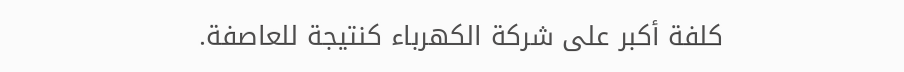كلفة أكبر على شركة الكهرباء كنتيجة للعاصفة.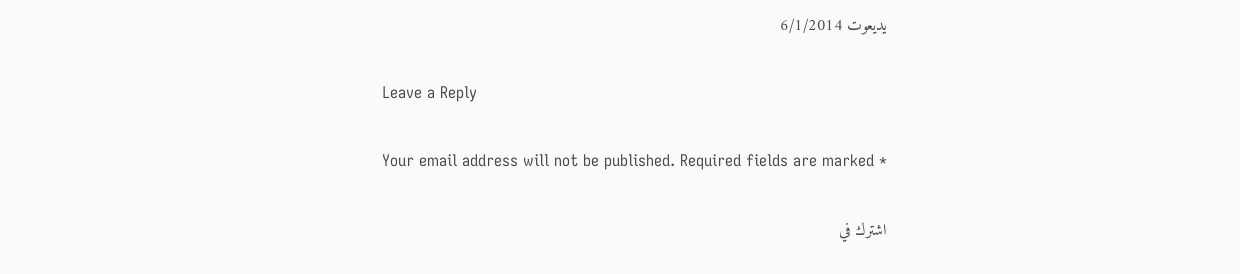يديعوت 6/1/2014

Leave a Reply

Your email address will not be published. Required fields are marked *

اشترك في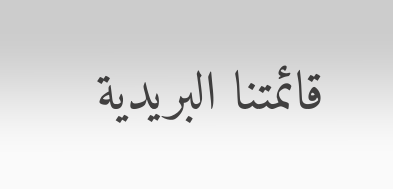قائمتنا البريدية